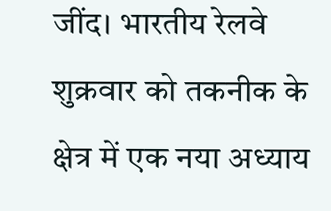जींद। भारतीय रेलवे शुक्रवार को तकनीक के क्षेत्र में एक नया अध्याय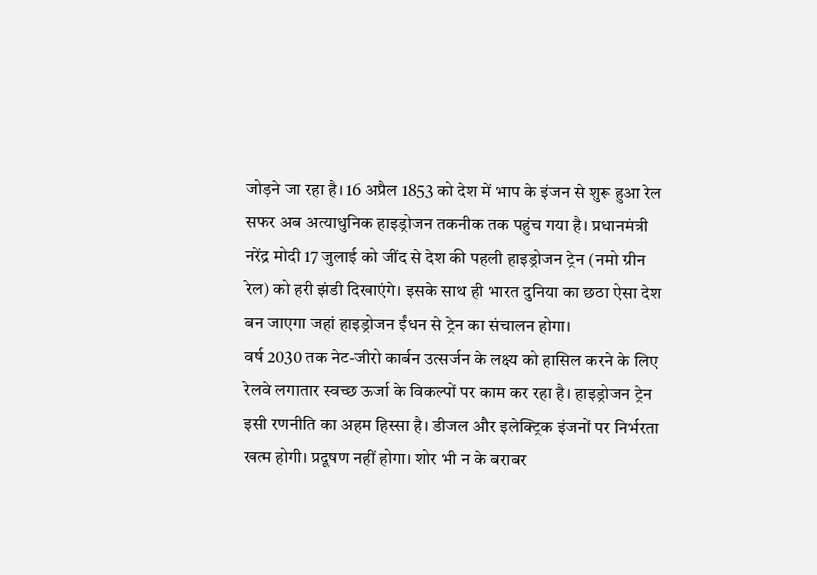जोड़ने जा रहा है। 16 अप्रैल 1853 को देश में भाप के इंजन से शुरू हुआ रेल सफर अब अत्याधुनिक हाइड्रोजन तकनीक तक पहुंच गया है। प्रधानमंत्री नरेंद्र मोदी 17 जुलाई को जींद से देश की पहली हाइड्रोजन ट्रेन (नमो ग्रीन रेल) को हरी झंडी दिखाएंगे। इसके साथ ही भारत दुनिया का छठा ऐसा देश बन जाएगा जहां हाइड्रोजन ईंधन से ट्रेन का संचालन होगा।
वर्ष 2030 तक नेट-जीरो कार्बन उत्सर्जन के लक्ष्य को हासिल करने के लिए रेलवे लगातार स्वच्छ ऊर्जा के विकल्पों पर काम कर रहा है। हाइड्रोजन ट्रेन इसी रणनीति का अहम हिस्सा है। डीजल और इलेक्ट्रिक इंजनों पर निर्भरता खत्म होगी। प्रदूषण नहीं होगा। शोर भी न के बराबर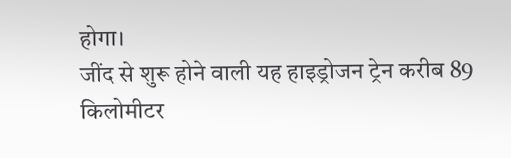होगा।
जींद से शुरू होने वाली यह हाइड्रोजन ट्रेन करीब 89 किलोमीटर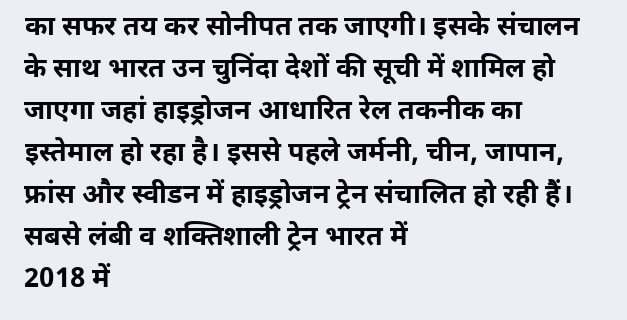का सफर तय कर सोनीपत तक जाएगी। इसके संचालन के साथ भारत उन चुनिंदा देशों की सूची में शामिल हो जाएगा जहां हाइड्रोजन आधारित रेल तकनीक का इस्तेमाल हो रहा है। इससे पहले जर्मनी, चीन, जापान, फ्रांस और स्वीडन में हाइड्रोजन ट्रेन संचालित हो रही हैं।
सबसे लंबी व शक्तिशाली ट्रेन भारत में
2018 में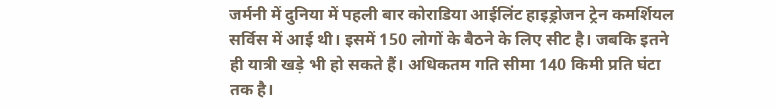जर्मनी में दुनिया में पहली बार कोराडिया आईलिंट हाइड्रोजन ट्रेन कमर्शियल सर्विस में आई थी। इसमें 150 लोगों के बैठने के लिए सीट है। जबकि इतने ही यात्री खड़े भी हो सकते हैं। अधिकतम गति सीमा 140 किमी प्रति घंटा तक है।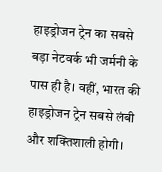हाइड्रोजन ट्रेन का सबसे बड़ा नेटवर्क भी जर्मनी के पास ही है। वहीं, भारत की हाइड्रोजन ट्रेन सबसे लंबी और शक्तिशाली होगी।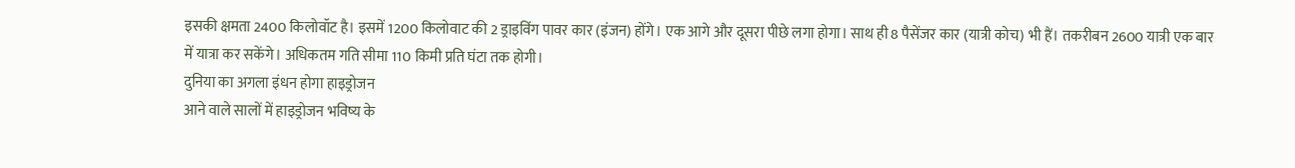इसकी क्षमता 2400 किलोवॉट है। इसमें 1200 किलोवाट की 2 ड्राइविंग पावर कार (इंजन) होंगे। एक आगे और दूसरा पीछे लगा होगा। साथ ही 8 पैसेंजर कार (यात्री कोच) भी हैं। तकरीबन 2600 यात्री एक बार में यात्रा कर सकेंगे। अधिकतम गति सीमा 110 किमी प्रति घंटा तक होगी।
दुनिया का अगला इंधन होगा हाइड्रोजन
आने वाले सालों में हाइड्रोजन भविष्य के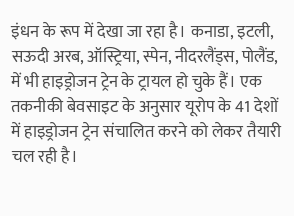इंधन के रूप में देखा जा रहा है। कनाडा, इटली, सऊदी अरब, ऑस्ट्रिया, स्पेन, नीदरलैंड्स, पोलैंड, में भी हाइड्रोजन ट्रेन के ट्रायल हो चुके हैं। एक तकनीकी बेवसाइट के अनुसार यूरोप के 41 देशों में हाइड्रोजन ट्रेन संचालित करने को लेकर तैयारी चल रही है।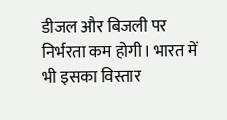डीजल और बिजली पर निर्भरता कम होगी। भारत में भी इसका विस्तार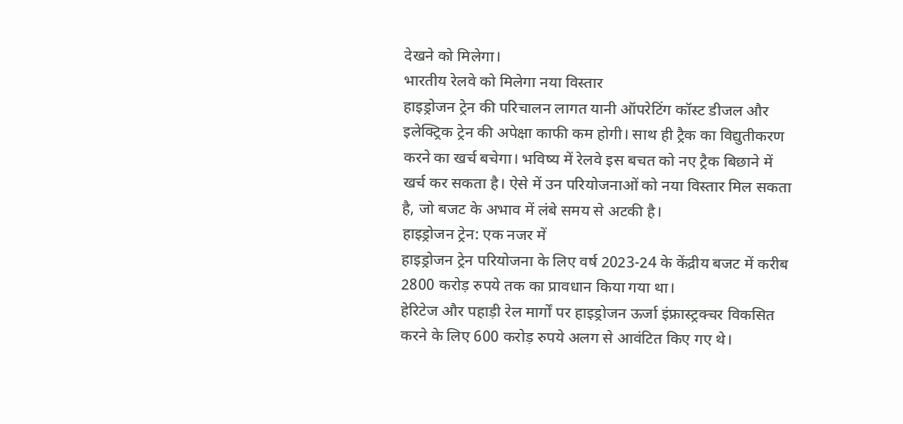देखने को मिलेगा।
भारतीय रेलवे को मिलेगा नया विस्तार
हाइड्रोजन ट्रेन की परिचालन लागत यानी ऑपरेटिंग कॉस्ट डीजल और इलेक्ट्रिक ट्रेन की अपेक्षा काफी कम होगी। साथ ही ट्रैक का विद्युतीकरण करने का खर्च बचेगा। भविष्य में रेलवे इस बचत को नए ट्रैक बिछाने में खर्च कर सकता है। ऐसे में उन परियोजनाओं को नया विस्तार मिल सकता है, जो बजट के अभाव में लंबे समय से अटकी है।
हाइड्रोजन ट्रेन: एक नजर में
हाइड्रोजन ट्रेन परियोजना के लिए वर्ष 2023-24 के केंद्रीय बजट में करीब 2800 करोड़ रुपये तक का प्रावधान किया गया था।
हेरिटेज और पहाड़ी रेल मार्गों पर हाइड्रोजन ऊर्जा इंफ्रास्ट्रक्चर विकसित करने के लिए 600 करोड़ रुपये अलग से आवंटित किए गए थे।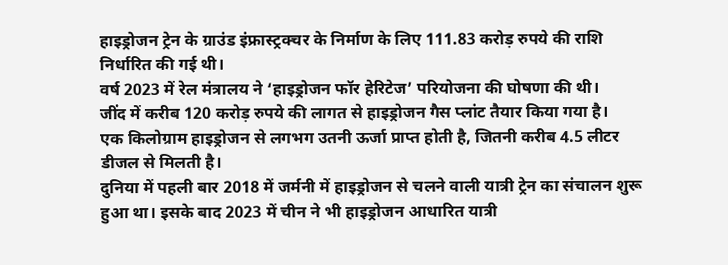हाइड्रोजन ट्रेन के ग्राउंड इंफ्रास्ट्रक्चर के निर्माण के लिए 111.83 करोड़ रुपये की राशि निर्धारित की गई थी।
वर्ष 2023 में रेल मंत्रालय ने ‘हाइड्रोजन फॉर हेरिटेज’ परियोजना की घोषणा की थी।
जींद में करीब 120 करोड़ रुपये की लागत से हाइड्रोजन गैस प्लांट तैयार किया गया है।
एक किलोग्राम हाइड्रोजन से लगभग उतनी ऊर्जा प्राप्त होती है, जितनी करीब 4.5 लीटर डीजल से मिलती है।
दुनिया में पहली बार 2018 में जर्मनी में हाइड्रोजन से चलने वाली यात्री ट्रेन का संचालन शुरू हुआ था। इसके बाद 2023 में चीन ने भी हाइड्रोजन आधारित यात्री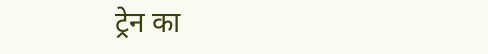ट्रेन का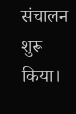संचालन शुरू किया।